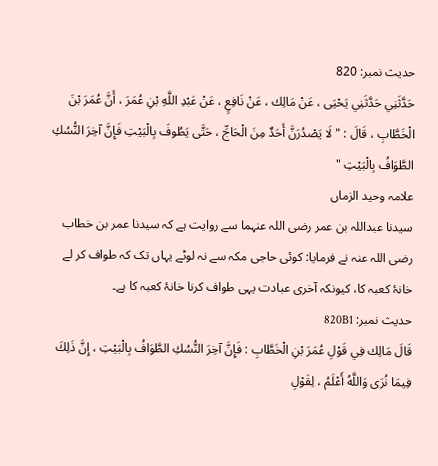حدیث نمبر: 820
حَدَّثَنِي حَدَّثَنِي يَحْيَى ، عَنْ مَالِك ، عَنْ نَافِعٍ ، عَنْ عَبْدِ اللَّهِ بْنِ عُمَرَ ، أَنَّ عُمَرَ بْنَ الْخَطَّابِ ، قَالَ : " لَا يَصْدُرَنَّ أَحَدٌ مِنَ الْحَاجِّ ، حَتَّى يَطُوفَ بِالْبَيْتِ فَإِنَّ آخِرَ النُّسُكِ الطَّوَافُ بِالْبَيْتِ "
علامہ وحید الزماں
سیدنا عبداللہ بن عمر رضی اللہ عنہما سے روایت ہے کہ سیدنا عمر بن خطاب رضی اللہ عنہ نے فرمایا: کوئی حاجی مکہ سے نہ لوٹے یہاں تک کہ طواف کر لے خانۂ کعبہ کا، کیونکہ آخری عبادت یہی طواف کرنا خانۂ کعبہ کا ہے۔
حدیث نمبر: 820B1
قَالَ مَالِك فِي قَوْلِ عُمَرَ بْنِ الْخَطَّابِ : فَإِنَّ آخِرَ النُّسُكِ الطَّوَافُ بِالْبَيْتِ ، إِنَّ ذَلِكَ فِيمَا نُرَى وَاللَّهُ أَعْلَمُ ، لِقَوْلِ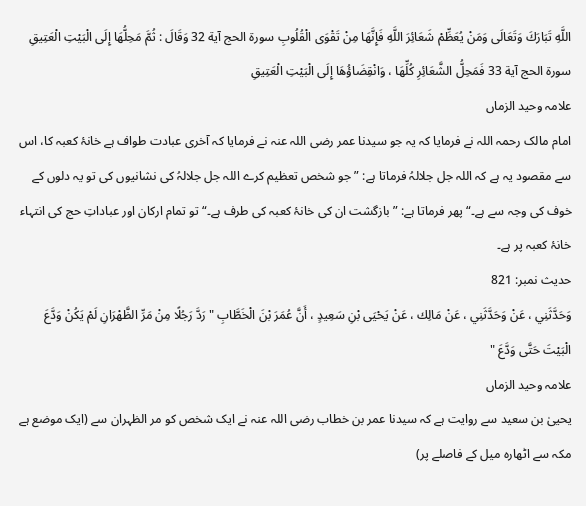اللَّهِ تَبَارَكَ وَتَعَالَى وَمَنْ يُعَظِّمْ شَعَائِرَ اللَّهِ فَإِنَّهَا مِنْ تَقْوَى الْقُلُوبِ سورة الحج آية 32 وَقَالَ : ثُمَّ مَحِلُّهَا إِلَى الْبَيْتِ الْعَتِيقِ سورة الحج آية 33 فَمَحِلُّ الشَّعَائِرِ كُلِّهَا ، وَانْقِضَاؤُهَا إِلَى الْبَيْتِ الْعَتِيقِ
علامہ وحید الزماں
امام مالک رحمہ اللہ نے فرمایا کہ یہ جو سیدنا عمر رضی اللہ عنہ نے فرمایا کہ آخری عبادت طواف ہے خانۂ کعبہ کا، اس سے مقصود یہ ہے کہ اللہ جل جلالہُ فرماتا ہے: ”جو شخص تعظیم کرے اللہ جل جلالہُ کی نشانیوں کی تو یہ دلوں کے خوف کی وجہ سے ہے۔“ پھر فرماتا ہے: ”بازگشت ان کی خانۂ کعبہ کی طرف ہے۔“ تو تمام ارکان اور عباداتِ حج کی انتہاء خانۂ کعبہ پر ہے۔
حدیث نمبر: 821
وَحَدَّثَنِي ، عَنْ وَحَدَّثَنِي ، عَنْ مَالِك ، عَنْ يَحْيَى بْنِ سَعِيدٍ ، أَنَّ عُمَرَ بْنَ الْخَطَّابِ " رَدَّ رَجُلًا مِنْ مَرِّ الظَّهْرَانِ لَمْ يَكُنْ وَدَّعَ الْبَيْتَ حَتَّى وَدَّعَ "
علامہ وحید الزماں
یحییٰ بن سعید سے روایت ہے کہ سیدنا عمر بن خطاب رضی اللہ عنہ نے ایک شخص کو مر الظہران سے (ایک موضع ہے مکہ سے اٹھارہ میل کے فاصلے پر)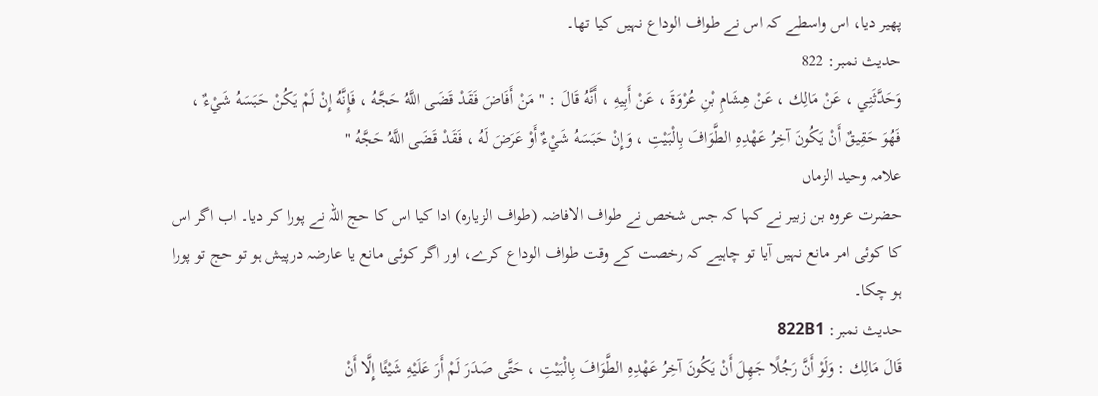پھیر دیا، اس واسطے کہ اس نے طواف الوداع نہیں کیا تھا۔
حدیث نمبر: 822
وَحَدَّثَنِي ، عَنْ مَالِك ، عَنْ هِشَامِ بْنِ عُرْوَةَ ، عَنْ أَبِيهِ ، أَنَّهُ قَالَ : " مَنْ أَفَاضَ فَقَدْ قَضَى اللَّهُ حَجَّهُ ، فَإِنَّهُ إِنْ لَمْ يَكُنْ حَبَسَهُ شَيْءٌ ، فَهُوَ حَقِيقٌ أَنْ يَكُونَ آخِرُ عَهْدِهِ الطَّوَافَ بِالْبَيْتِ ، وَإِنْ حَبَسَهُ شَيْءٌ أَوْ عَرَضَ لَهُ ، فَقَدْ قَضَى اللَّهُ حَجَّهُ "
علامہ وحید الزماں
حضرت عروہ بن زبیر نے کہا کہ جس شخص نے طواف الافاضہ (طواف الزیارہ) ادا کیا اس کا حج اللہ نے پورا کر دیا۔ اب اگر اس کا کوئی امر مانع نہیں آیا تو چاہیے کہ رخصت کے وقت طواف الوداع کرے، اور اگر کوئی مانع یا عارضہ درپیش ہو تو حج تو پورا ہو چکا۔
حدیث نمبر: 822B1
قَالَ مَالِك : وَلَوْ أَنَّ رَجُلًا جَهِلَ أَنْ يَكُونَ آخِرُ عَهْدِهِ الطَّوَافَ بِالْبَيْتِ ، حَتَّى صَدَرَ لَمْ أَرَ عَلَيْهِ شَيْئًا إِلَّا أَنْ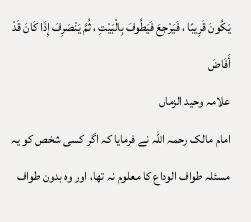يَكُونَ قَرِيبًا ، فَيَرْجِعَ فَيَطُوفَ بِالْبَيْتِ ، ثُمَّ يَنْصَرِفَ إِذَا كَانَ قَدْ أَفَاضَ
علامہ وحید الزماں
امام مالک رحمہ اللہ نے فرمایا کہ اگر کسی شخص کو یہ مسئلہ طواف الوداع کا معلوم نہ تھا، اور وہ بدون طواف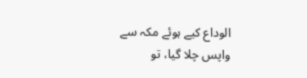الوداع کیے ہوئے مکہ سے واپس چلا گیا، تو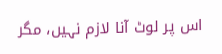اس پر لوٹ آنا لازم نہیں، مگر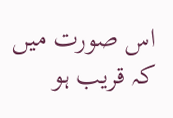اس صورت میں کہ قریب ہو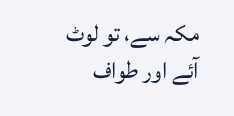مکہ سے، تو لوٹ آئے اور طواف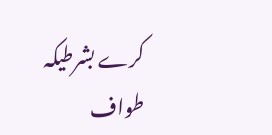کرے بشرطیکہ طواف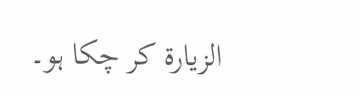الزیارۃ کر چکا ہو۔